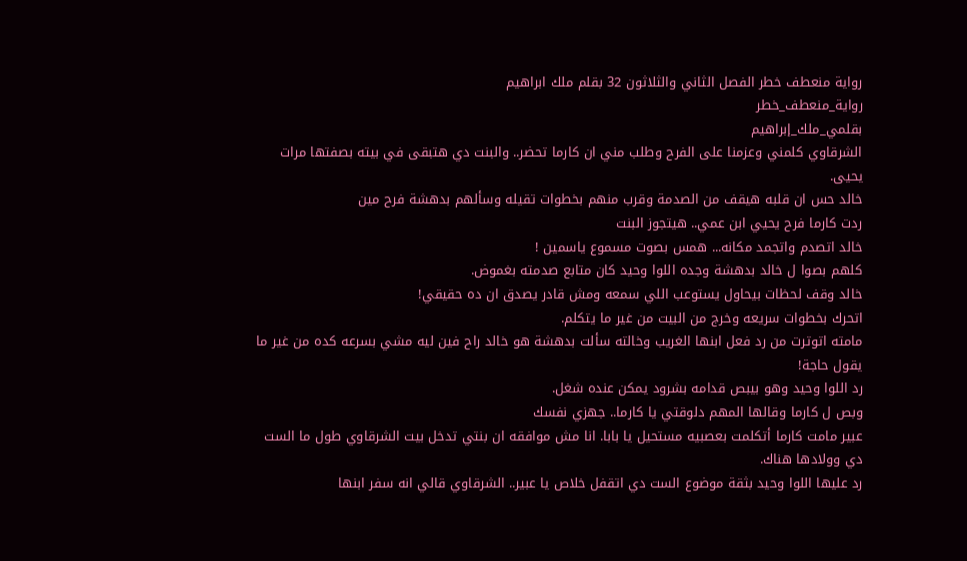رواية منعطف خطر الفصل الثاني والثلاثون 32 بقلم ملك ابراهيم
رواية_منعطف_خطر
بقلمي_ملك_إبراهيم
الشرقاوي كلمني وعزمنا على الفرح وطلب مني ان كارما تحضر.. والبنت دي هتبقى في بيته بصفتها مرات يحيى.
خالد حس ان قلبه هيقف من الصدمة وقرب منهم بخطوات تقيله وسألهم بدهشة فرح مين
ردت كارما فرح يحيي ابن عمي.. هيتجوز البنت
خالد اتصدم واتجمد مكانه... همس بصوت مسموع ياسمين !
كلهم بصوا ل خالد بدهشة وجده اللوا وحيد كان متابع صدمته بغموض.
خالد وقف لحظات بيحاول يستوعب اللي سمعه ومش قادر يصدق ان ده حقيقي!
اتحرك بخطوات سريعه وخرج من البيت من غير ما يتكلم.
مامته اتوترت من رد فعل ابنها الغريب وخالته سألت بدهشة هو خالد راح فين ليه مشي بسرعه كده من غير ما يقول حاجة!
رد اللوا وحيد وهو بيبص قدامه بشرود يمكن عنده شغل.
وبص ل كارما وقالها المهم دلوقتي يا كارما.. جهزي نفسك
عبير مامت كارما أتكلمت بعصبيه مستحيل يا بابا. انا مش موافقه ان بنتي تدخل بيت الشرقاوي طول ما الست دي وولادها هناك.
رد عليها اللوا وحيد بثقة موضوع الست دي اتقفل خلاص يا عبير.. الشرقاوي قالي انه سفر ابنها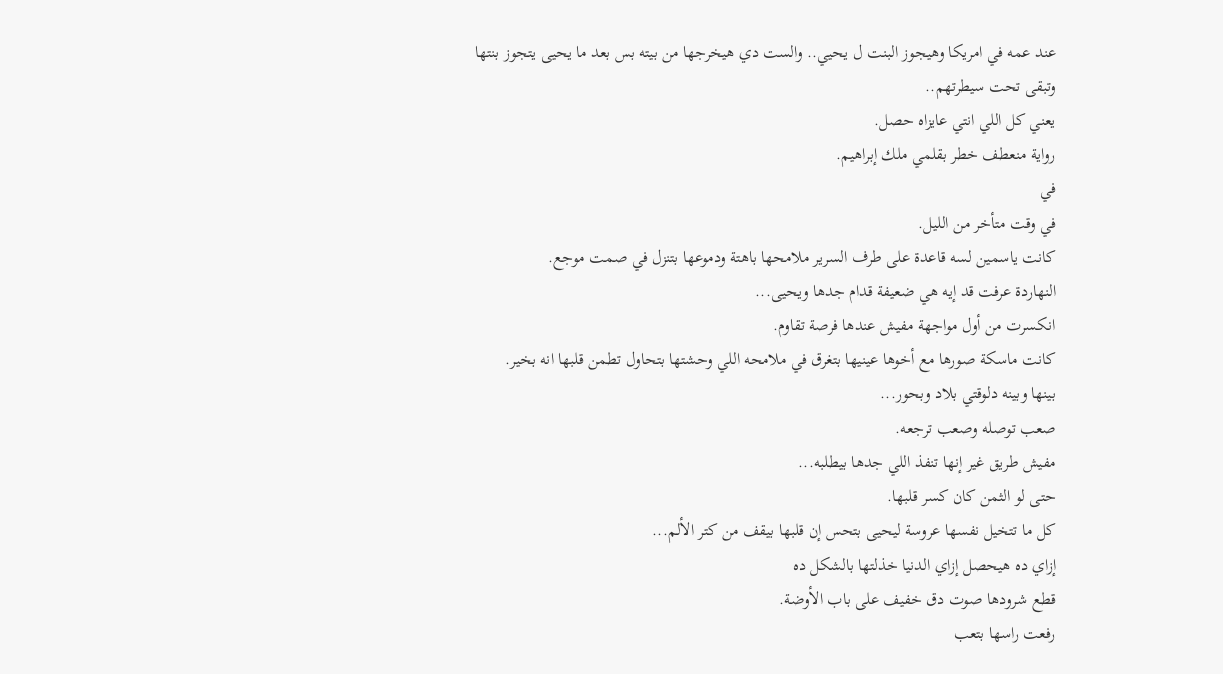عند عمه في امريكا وهيجوز البنت ل يحيي.. والست دي هيخرجها من بيته بس بعد ما يحيى يتجوز بنتها وتبقى تحت سيطرتهم..
يعني كل اللي انتي عايزاه حصل.
رواية منعطف خطر بقلمي ملك إبراهيم.
في
في وقت متأخر من الليل.
كانت ياسمين لسه قاعدة على طرف السرير ملامحها باهتة ودموعها بتنزل في صمت موجع.
النهاردة عرفت قد إيه هي ضعيفة قدام جدها ويحيى...
انكسرت من أول مواجهة مفيش عندها فرصة تقاوم.
كانت ماسكة صورها مع أخوها عينيها بتغرق في ملامحه اللي وحشتها بتحاول تطمن قلبها انه بخير.
بينها وبينه دلوقتي بلاد وبحور...
صعب توصله وصعب ترجعه.
مفيش طريق غير إنها تنفذ اللي جدها بيطلبه...
حتى لو الثمن كان كسر قلبها.
كل ما تتخيل نفسها عروسة ليحيى بتحس إن قلبها بيقف من كتر الألم...
إزاي ده هيحصل إزاي الدنيا خذلتها بالشكل ده
قطع شرودها صوت دق خفيف على باب الأوضة.
رفعت راسها بتعب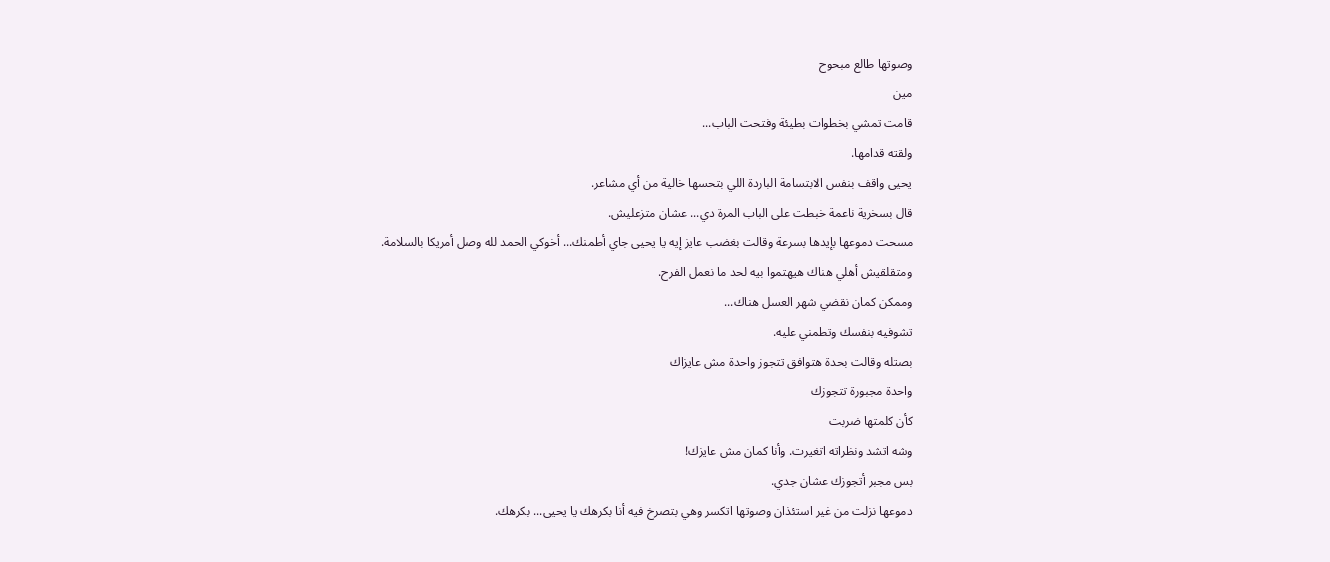وصوتها طالع مبحوح
مين
قامت تمشي بخطوات بطيئة وفتحت الباب...
ولقته قدامها.
يحيى واقف بنفس الابتسامة الباردة اللي بتحسها خالية من أي مشاعر.
قال بسخرية ناعمة خبطت على الباب المرة دي... عشان متزعليش.
مسحت دموعها بإيدها بسرعة وقالت بغضب عايز إيه يا يحيى جاي أطمنك... أخوكي الحمد لله وصل أمريكا بالسلامة.
ومتقلقيش أهلي هناك هيهتموا بيه لحد ما نعمل الفرح.
وممكن كمان نقضي شهر العسل هناك...
تشوفيه بنفسك وتطمني عليه.
بصتله وقالت بحدة هتوافق تتجوز واحدة مش عايزاك
واحدة مجبورة تتجوزك
كأن كلمتها ضربت
وشه اتشد ونظراته اتغيرت. وأنا كمان مش عايزك!
بس مجبر أتجوزك عشان جدي.
دموعها نزلت من غير استئذان وصوتها اتكسر وهي بتصرخ فيه أنا بكرهك يا يحيى... بكرهك.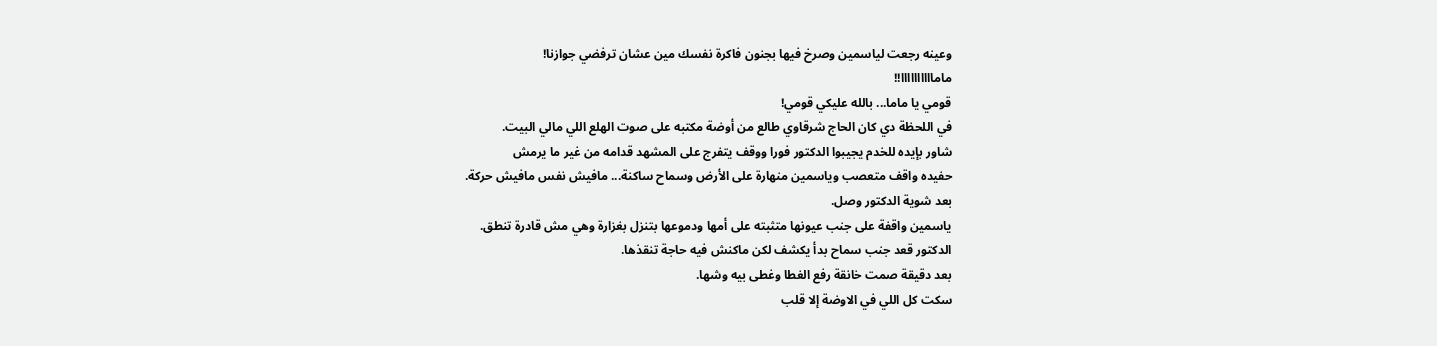وعينه رجعت لياسمين وصرخ فيها بجنون فاكرة نفسك مين عشان ترفضي جوازنا!
ماماااااااااا!!
قومي يا ماما... بالله عليكي قومي!
في اللحظة دي كان الحاج شرقاوي طالع من أوضة مكتبه على صوت الهلع اللي مالي البيت.
شاور بإيده للخدم يجيبوا الدكتور فورا ووقف يتفرج على المشهد قدامه من غير ما يرمش
حفيده واقف متعصب وياسمين منهارة على الأرض وسماح ساكنة... مافيش نفس مافيش حركة.
بعد شوية الدكتور وصل.
ياسمين واقفة على جنب عيونها متثبته على أمها ودموعها بتنزل بغزارة وهي مش قادرة تنطق.
الدكتور قعد جنب سماح بدأ يكشف لكن ماكنش فيه حاجة تنقذها.
بعد دقيقة صمت خانقة رفع الغطا وغطى بيه وشها.
سكت كل اللي في الاوضة إلا قلب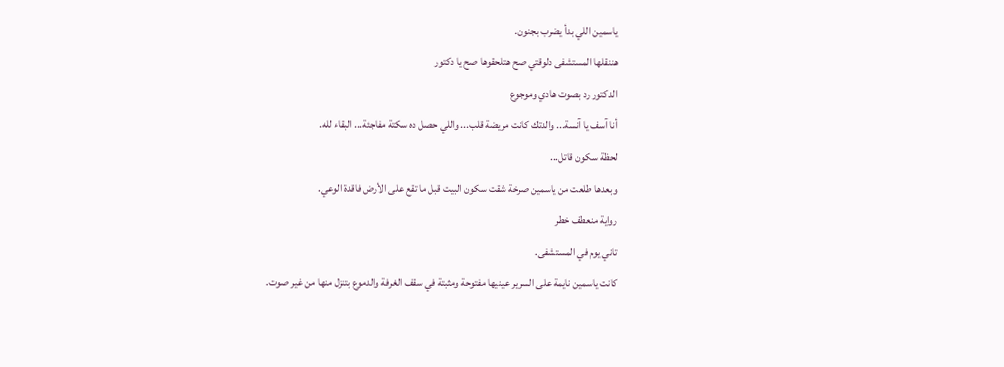ياسمين اللي بدأ يضرب بجنون.
هننقلها المستشفى دلوقتي صح هتلحقوها صح يا دكتور
الدكتور رد بصوت هادي وموجوع
أنا آسف يا آنسة... والدتك كانت مريضة قلب... واللي حصل ده سكتة مفاجئة... البقاء لله.
لحظة سكون قاتل...
وبعدها طلعت من ياسمين صرخة شقت سكون البيت قبل ما تقع على الأرض فاقدة الوعي.
رواية منعطف خطر
تاني يوم في المستشفى.
كانت ياسمين نايمة على السرير عينيها مفتوحة ومثبتة في سقف الغرفة والدموع بتنزل منها من غير صوت.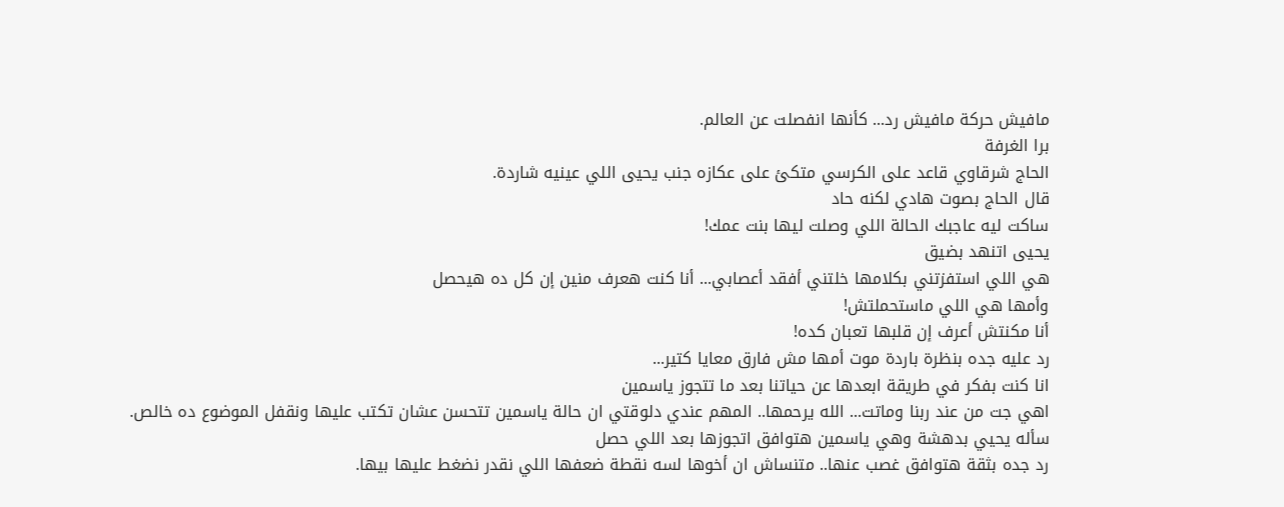مافيش حركة مافيش رد... كأنها انفصلت عن العالم.
برا الغرفة
الحاج شرقاوي قاعد على الكرسي متكئ على عكازه جنب يحيى اللي عينيه شاردة.
قال الحاج بصوت هادي لكنه حاد
ساكت ليه عاجبك الحالة اللي وصلت ليها بنت عمك!
يحيى اتنهد بضيق
هي اللي استفزتني بكلامها خلتني أفقد أعصابي... أنا كنت هعرف منين إن كل ده هيحصل
وأمها هي اللي ماستحملتش!
أنا مكنتش أعرف إن قلبها تعبان كده!
رد عليه جده بنظرة باردة موت أمها مش فارق معايا كتير...
انا كنت بفكر في طريقة ابعدها عن حياتنا بعد ما تتجوز ياسمين
اهي جت من عند ربنا وماتت... الله يرحمها.. المهم عندي دلوقتي ان حالة ياسمين تتحسن عشان تكتب عليها ونقفل الموضوع ده خالص.
سأله يحيي بدهشة وهي ياسمين هتوافق اتجوزها بعد اللي حصل
رد جده بثقة هتوافق غصب عنها.. متنساش ان أخوها لسه نقطة ضعفها اللي نقدر نضغط عليها بيها.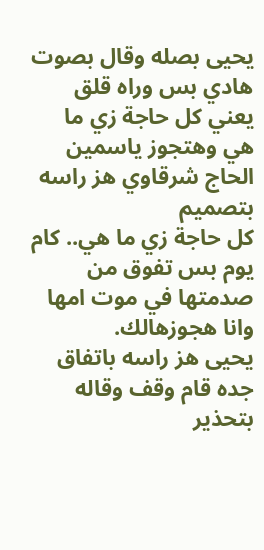يحيى بصله وقال بصوت هادي بس وراه قلق
يعني كل حاجة زي ما هي وهتجوز ياسمين
الحاج شرقاوي هز راسه بتصميم
كل حاجة زي ما هي.. كام يوم بس تفوق من صدمتها في موت امها وانا هجوزهالك.
يحيى هز راسه باتفاق
جده قام وقف وقاله بتحذير